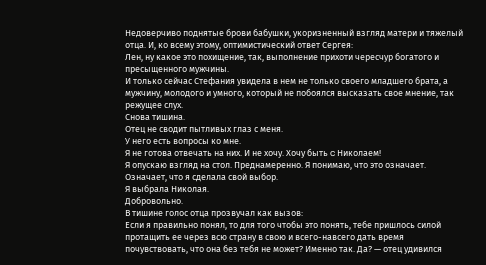Недоверчиво поднятые брови бабушки, укоризненный взгляд матери и тяжелый отца. И, ко всему этому, оптимистический ответ Сергея:
Лен, ну какое это похищение, так, выполнение прихоти чересчур богатого и пресыщенного мужчины.
И только сейчас Стефания увидела в нем не только своего младшего брата, а мужчину, молодого и умного, который не побоялся высказать свое мнение, так режущее слух.
Снова тишина.
Отец не сводит пытливых глаз с меня.
У него есть вопросы ко мне.
Я не готова отвечать на них. И не хочу. Хочу быть c Николаем!
Я опускаю взгляд на стол. Преднамеренно. Я понимаю, что это означает.
Означает, что я сделала свой выбор.
Я выбрала Николая.
Добровольно.
В тишине голос отца прозвучал как вызов:
Если я правильно понял, то для того чтобы это понять, тебе пришлось силой протащить ее через всю страну в свою и всего-навсего дать время почувствовать, что она без тебя не может? Именно так. Да? — отец удивился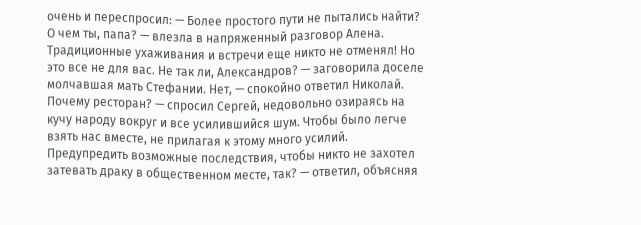очень и переспросил: — Более простого пути не пытались найти? О чем ты, папа? — влезла в напряженный разговор Алена. Традиционные ухаживания и встречи еще никто не отменял! Но это все не для вас. Не так ли, Александров? — заговорила доселе молчавшая мать Стефании. Нет, — спокойно ответил Николай. Почему ресторан? — спросил Сергей, недовольно озираясь на кучу народу вокруг и все усилившийся шум. Чтобы было легче взять нас вместе, не прилагая к этому много усилий. Предупредить возможные последствия, чтобы никто не захотел затевать драку в общественном месте, так? — ответил, объясняя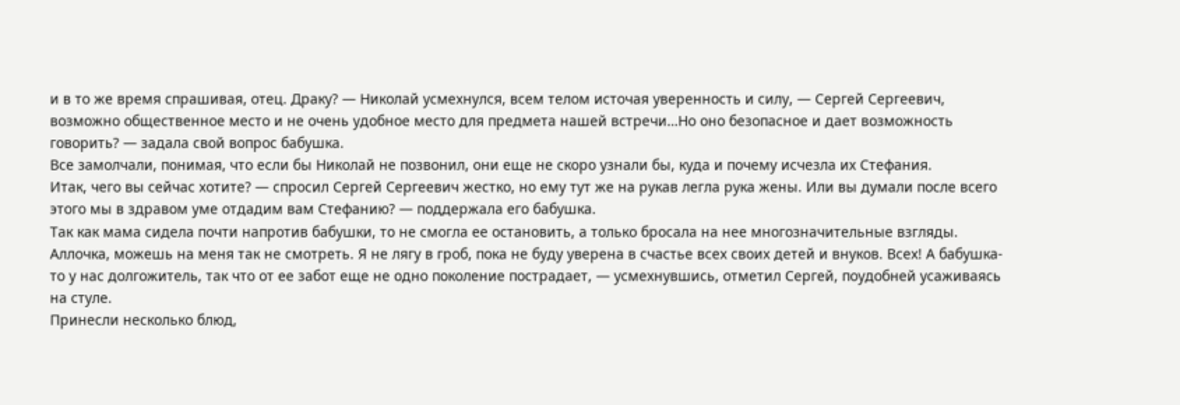и в то же время спрашивая, отец. Драку? — Николай усмехнулся, всем телом источая уверенность и силу, — Сергей Сергеевич, возможно общественное место и не очень удобное место для предмета нашей встречи…Но оно безопасное и дает возможность говорить? — задала свой вопрос бабушка.
Все замолчали, понимая, что если бы Николай не позвонил, они еще не скоро узнали бы, куда и почему исчезла их Стефания.
Итак, чего вы сейчас хотите? — спросил Сергей Сергеевич жестко, но ему тут же на рукав легла рука жены. Или вы думали после всего этого мы в здравом уме отдадим вам Стефанию? — поддержала его бабушка.
Так как мама сидела почти напротив бабушки, то не смогла ее остановить, а только бросала на нее многозначительные взгляды.
Аллочка, можешь на меня так не смотреть. Я не лягу в гроб, пока не буду уверена в счастье всех своих детей и внуков. Всех! А бабушка-то у нас долгожитель, так что от ее забот еще не одно поколение пострадает, — усмехнувшись, отметил Сергей, поудобней усаживаясь на стуле.
Принесли несколько блюд,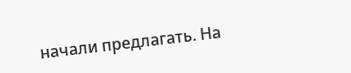начали предлагать. На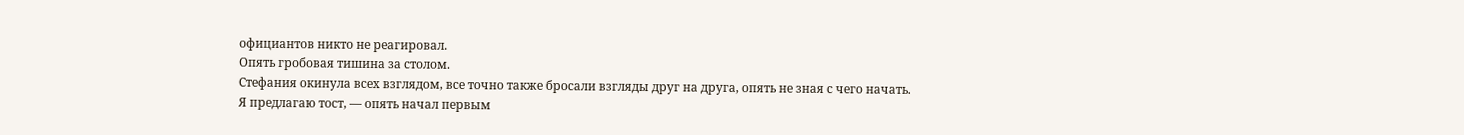официантов никто не реагировал.
Опять гробовая тишина за столом.
Стефания окинула всех взглядом, все точно также бросали взгляды друг на друга, опять не зная с чего начать.
Я предлагаю тост, — опять начал первым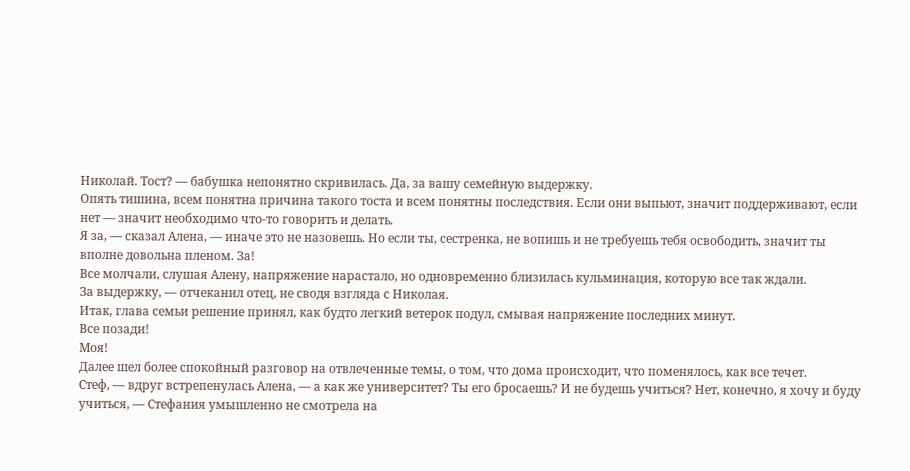Николай. Тост? — бабушка непонятно скривилась. Да, за вашу семейную выдержку.
Опять тишина, всем понятна причина такого тоста и всем понятны последствия. Если они выпьют, значит поддерживают, если нет — значит необходимо что-то говорить и делать.
Я за, — сказал Алена, — иначе это не назовешь. Но если ты, сестренка, не вопишь и не требуешь тебя освободить, значит ты вполне довольна пленом. За!
Все молчали, слушая Алену, напряжение нарастало, но одновременно близилась кульминация, которую все так ждали.
За выдержку, — отчеканил отец, не сводя взгляда с Николая.
Итак, глава семьи решение принял, как будто легкий ветерок подул, смывая напряжение последних минут.
Все позади!
Моя!
Далее шел более спокойный разговор на отвлеченные темы, о том, что дома происходит, что поменялось, как все течет.
Стеф, — вдруг встрепенулась Алена, — а как же университет? Ты его бросаешь? И не будешь учиться? Нет, конечно, я хочу и буду учиться, — Стефания умышленно не смотрела на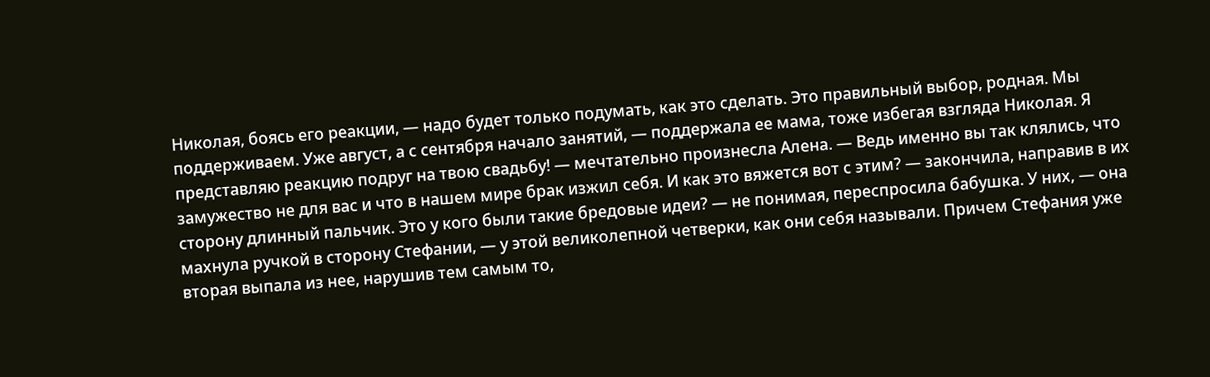Николая, боясь его реакции, — надо будет только подумать, как это сделать. Это правильный выбор, родная. Мы поддерживаем. Уже август, а с сентября начало занятий, — поддержала ее мама, тоже избегая взгляда Николая. Я представляю реакцию подруг на твою свадьбу! — мечтательно произнесла Алена. — Ведь именно вы так клялись, что замужество не для вас и что в нашем мире брак изжил себя. И как это вяжется вот с этим? — закончила, направив в их сторону длинный пальчик. Это у кого были такие бредовые идеи? — не понимая, переспросила бабушка. У них, — она махнула ручкой в сторону Стефании, — у этой великолепной четверки, как они себя называли. Причем Стефания уже вторая выпала из нее, нарушив тем самым то,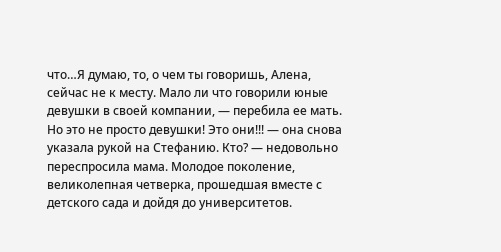что…Я думаю, то, о чем ты говоришь, Алена, сейчас не к месту. Мало ли что говорили юные девушки в своей компании, — перебила ее мать. Но это не просто девушки! Это они!!! — она снова указала рукой на Стефанию. Кто? — недовольно переспросила мама. Молодое поколение, великолепная четверка, прошедшая вместе с детского сада и дойдя до университетов.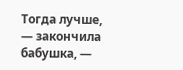Тогда лучше, — закончила бабушка, —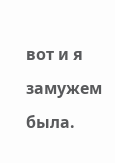вот и я замужем была.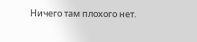Ничего там плохого нет.